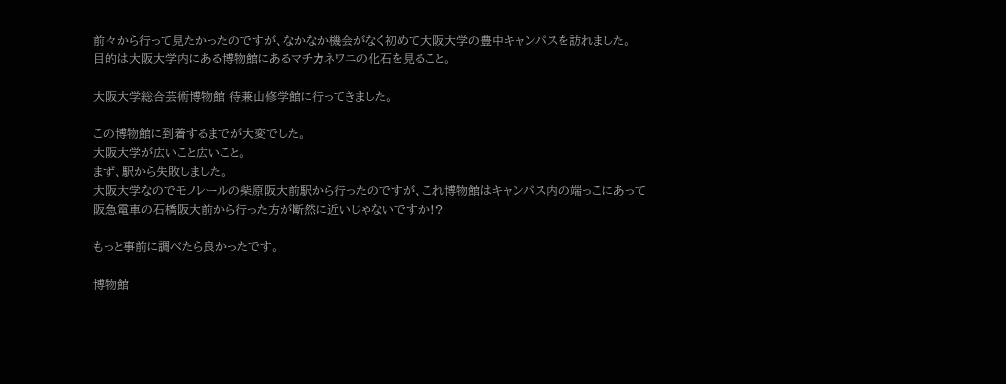前々から行って見たかったのですが、なかなか機会がなく初めて大阪大学の豊中キャンパスを訪れました。
目的は大阪大学内にある博物館にあるマチカネワニの化石を見ること。

大阪大学総合芸術博物館 待兼山修学館に行ってきました。

この博物館に到着するまでが大変でした。
大阪大学が広いこと広いこと。
まず、駅から失敗しました。
大阪大学なのでモノレールの柴原阪大前駅から行ったのですが、これ博物館はキャンパス内の端っこにあって
阪急電車の石橋阪大前から行った方が断然に近いじゃないですか!?

もっと事前に調べたら良かったです。

博物館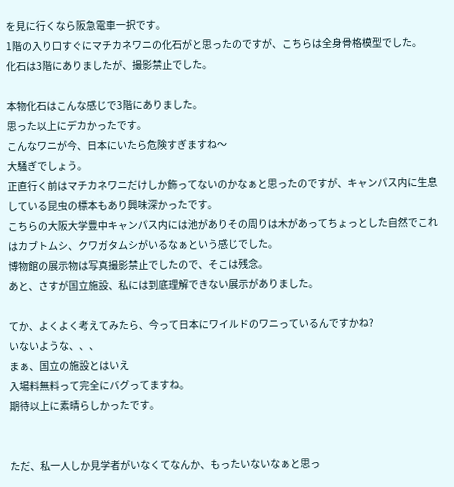を見に行くなら阪急電車一択です。
1階の入り口すぐにマチカネワニの化石がと思ったのですが、こちらは全身骨格模型でした。
化石は3階にありましたが、撮影禁止でした。

本物化石はこんな感じで3階にありました。
思った以上にデカかったです。
こんなワニが今、日本にいたら危険すぎますね〜
大騒ぎでしょう。
正直行く前はマチカネワニだけしか飾ってないのかなぁと思ったのですが、キャンパス内に生息している昆虫の標本もあり興味深かったです。
こちらの大阪大学豊中キャンパス内には池がありその周りは木があってちょっとした自然でこれはカブトムシ、クワガタムシがいるなぁという感じでした。
博物館の展示物は写真撮影禁止でしたので、そこは残念。
あと、さすが国立施設、私には到底理解できない展示がありました。

てか、よくよく考えてみたら、今って日本にワイルドのワニっているんですかね?
いないような、、、
まぁ、国立の施設とはいえ
入場料無料って完全にバグってますね。
期待以上に素晴らしかったです。


ただ、私一人しか見学者がいなくてなんか、もったいないなぁと思っ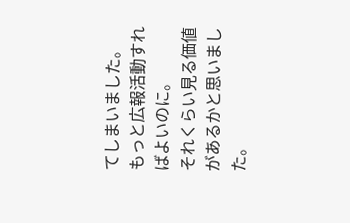てしまいました。
もっと広報活動すればよいのに。
それくらい見る価値があるかと思いました。